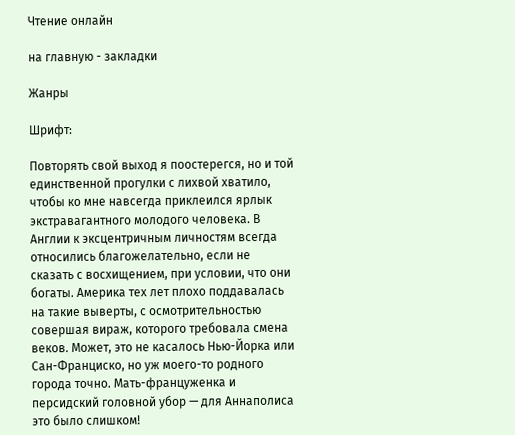Чтение онлайн

на главную - закладки

Жанры

Шрифт:

Повторять свой выход я поостерегся, но и той единственной прогулки с лихвой хватило, чтобы ко мне навсегда приклеился ярлык экстравагантного молодого человека. В Англии к эксцентричным личностям всегда относились благожелательно, если не сказать с восхищением, при условии, что они богаты. Америка тех лет плохо поддавалась на такие выверты, с осмотрительностью совершая вираж, которого требовала смена веков. Может, это не касалось Нью-Йорка или Сан-Франциско, но уж моего-то родного города точно. Мать-француженка и персидский головной убор — для Аннаполиса это было слишком!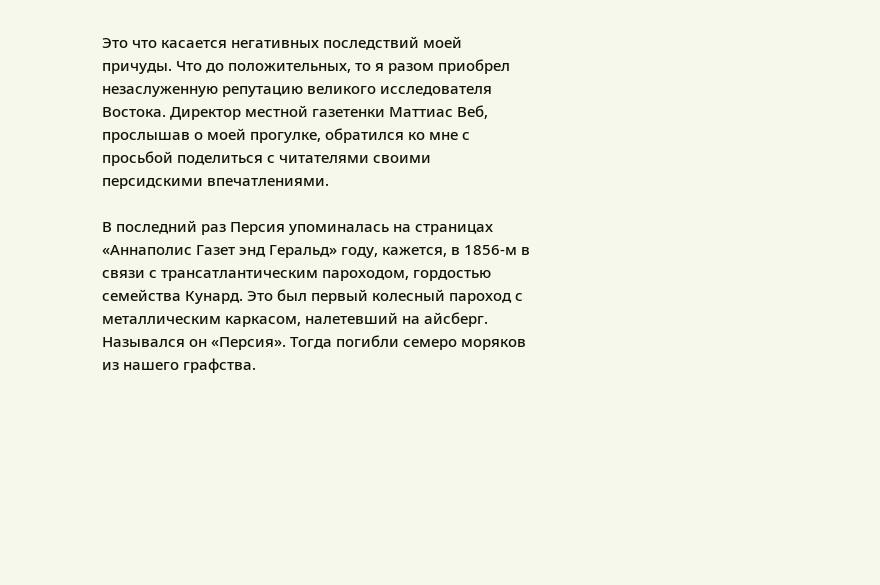Это что касается негативных последствий моей причуды. Что до положительных, то я разом приобрел незаслуженную репутацию великого исследователя Востока. Директор местной газетенки Маттиас Веб, прослышав о моей прогулке, обратился ко мне с просьбой поделиться с читателями своими персидскими впечатлениями.

В последний раз Персия упоминалась на страницах «Аннаполис Газет энд Геральд» году, кажется, в 1856-м в связи с трансатлантическим пароходом, гордостью семейства Кунард. Это был первый колесный пароход с металлическим каркасом, налетевший на айсберг. Назывался он «Персия». Тогда погибли семеро моряков из нашего графства.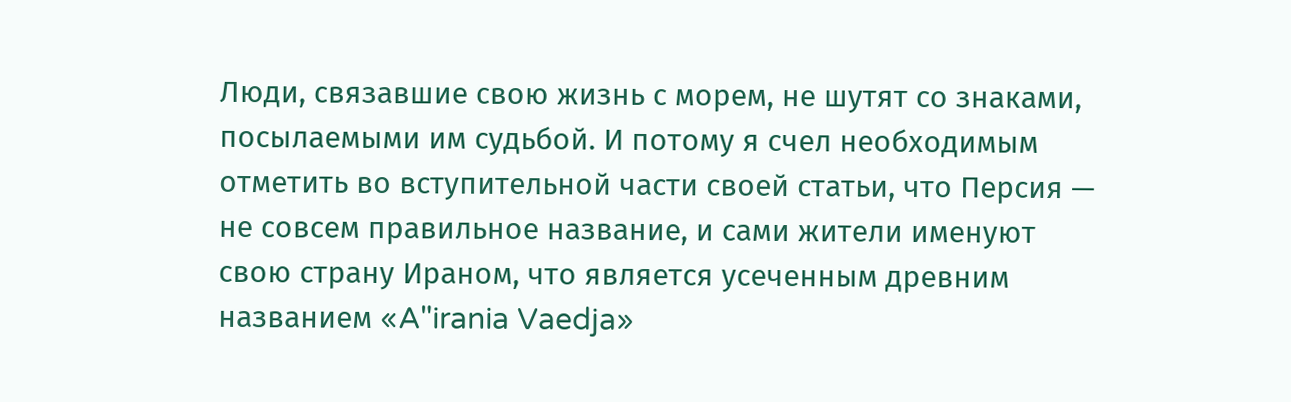Люди, связавшие свою жизнь с морем, не шутят со знаками, посылаемыми им судьбой. И потому я счел необходимым отметить во вступительной части своей статьи, что Персия — не совсем правильное название, и сами жители именуют свою страну Ираном, что является усеченным древним названием «A"irania Vaedja»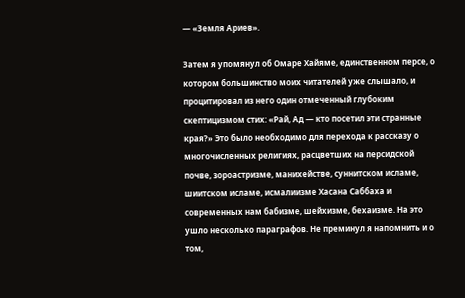— «Земля Ариев».

Затем я упомянул об Омаре Хайяме, единственном персе, о котором большинство моих читателей уже слышало, и процитировал из него один отмеченный глубоким скептицизмом стих: «Рай, Ад — кто посетил эти странные края?» Это было необходимо для перехода к рассказу о многочисленных религиях, расцветших на персидской почве, зороастризме, манихействе, суннитском исламе, шиитском исламе, исмалиизме Хасана Саббаха и современных нам бабизме, шейхизме, бехаизме. На это ушло несколько параграфов. Не преминул я напомнить и о том,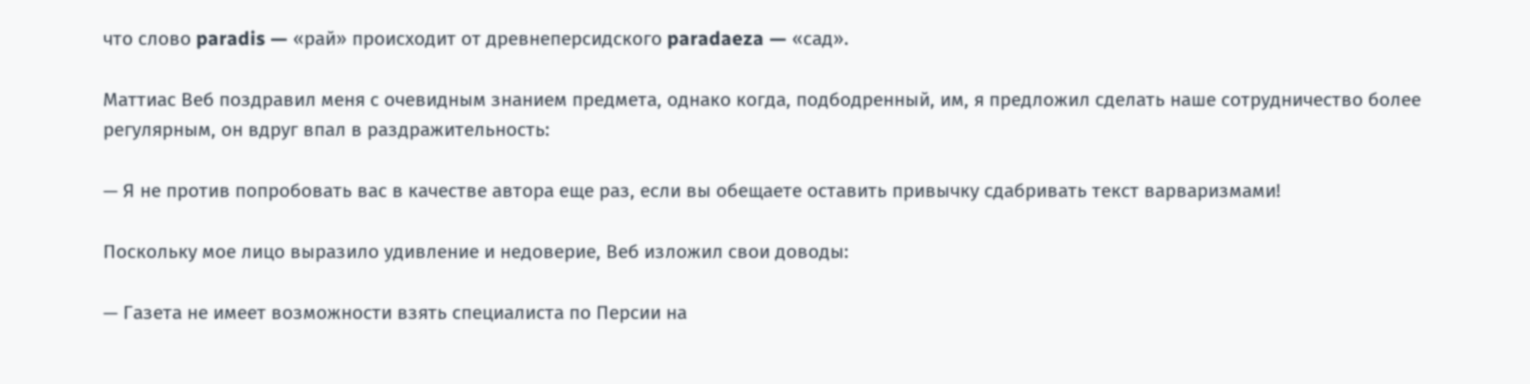что слово paradis — «рай» происходит от древнеперсидского paradaeza — «сад».

Маттиас Веб поздравил меня с очевидным знанием предмета, однако когда, подбодренный, им, я предложил сделать наше сотрудничество более регулярным, он вдруг впал в раздражительность:

— Я не против попробовать вас в качестве автора еще раз, если вы обещаете оставить привычку сдабривать текст варваризмами!

Поскольку мое лицо выразило удивление и недоверие, Веб изложил свои доводы:

— Газета не имеет возможности взять специалиста по Персии на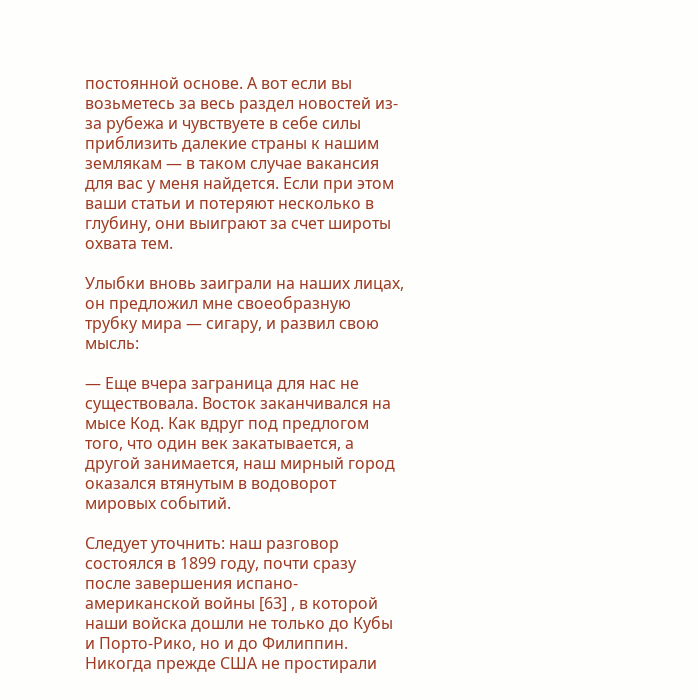постоянной основе. А вот если вы возьметесь за весь раздел новостей из-за рубежа и чувствуете в себе силы приблизить далекие страны к нашим землякам — в таком случае вакансия для вас у меня найдется. Если при этом ваши статьи и потеряют несколько в глубину, они выиграют за счет широты охвата тем.

Улыбки вновь заиграли на наших лицах, он предложил мне своеобразную трубку мира — сигару, и развил свою мысль:

— Еще вчера заграница для нас не существовала. Восток заканчивался на мысе Код. Как вдруг под предлогом того, что один век закатывается, а другой занимается, наш мирный город оказался втянутым в водоворот мировых событий.

Следует уточнить: наш разговор состоялся в 1899 году, почти сразу после завершения испано-американской войны [63] , в которой наши войска дошли не только до Кубы и Порто-Рико, но и до Филиппин. Никогда прежде США не простирали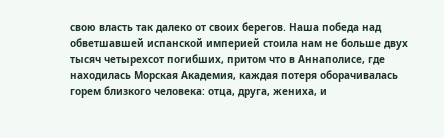свою власть так далеко от своих берегов. Наша победа над обветшавшей испанской империей стоила нам не больше двух тысяч четырехсот погибших, притом что в Аннаполисе, где находилась Морская Академия, каждая потеря оборачивалась горем близкого человека: отца, друга, жениха, и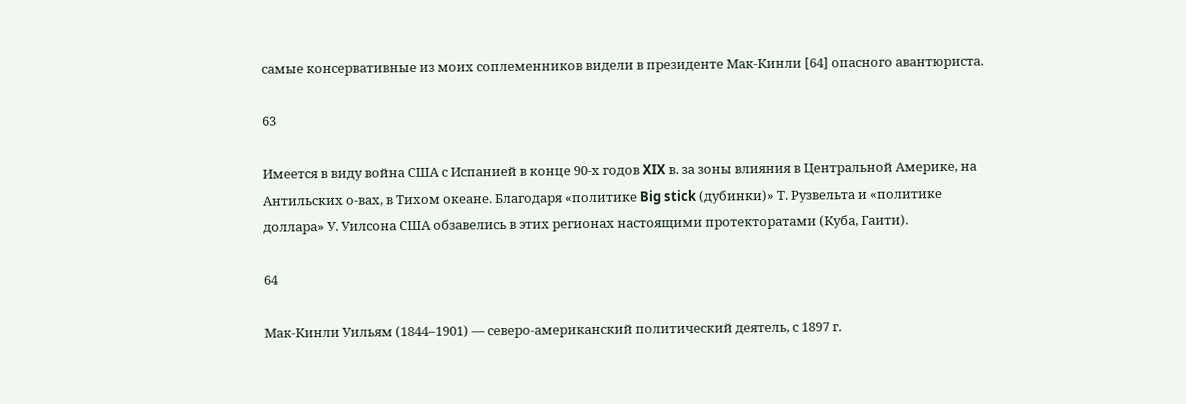самые консервативные из моих соплеменников видели в президенте Мак-Кинли [64] опасного авантюриста.

63

Имеется в виду война США с Испанией в конце 90-х годов XIX в. за зоны влияния в Центральной Америке, на Антильских о-вах, в Тихом океане. Благодаря «политике Big stick (дубинки)» Т. Рузвельта и «политике доллара» У. Уилсона США обзавелись в этих регионах настоящими протекторатами (Куба, Гаити).

64

Мак-Кинли Уильям (1844–1901) — северо-американский политический деятель, с 1897 г.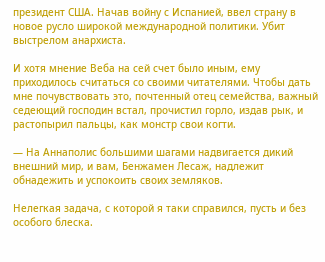президент США. Начав войну с Испанией, ввел страну в новое русло широкой международной политики. Убит выстрелом анархиста.

И хотя мнение Веба на сей счет было иным, ему приходилось считаться со своими читателями. Чтобы дать мне почувствовать это, почтенный отец семейства, важный седеющий господин встал, прочистил горло, издав рык, и растопырил пальцы, как монстр свои когти.

— На Аннаполис большими шагами надвигается дикий внешний мир, и вам, Бенжамен Лесаж, надлежит обнадежить и успокоить своих земляков.

Нелегкая задача, с которой я таки справился, пусть и без особого блеска.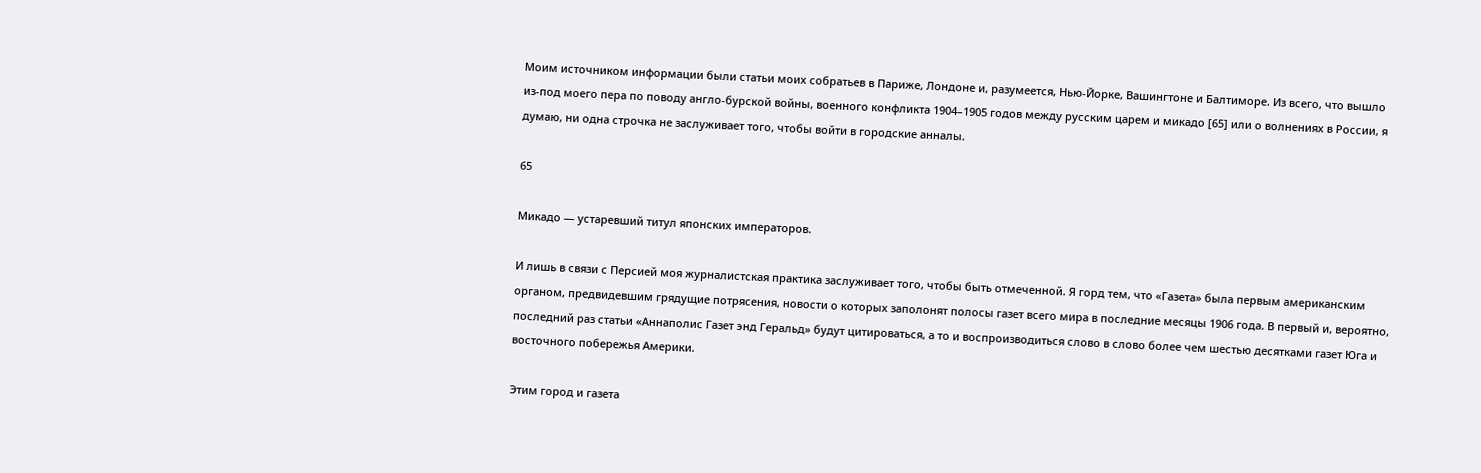Моим источником информации были статьи моих собратьев в Париже, Лондоне и, разумеется, Нью-Йорке, Вашингтоне и Балтиморе. Из всего, что вышло из-под моего пера по поводу англо-бурской войны, военного конфликта 1904–1905 годов между русским царем и микадо [65] или о волнениях в России, я думаю, ни одна строчка не заслуживает того, чтобы войти в городские анналы.

65

Микадо — устаревший титул японских императоров.

И лишь в связи с Персией моя журналистская практика заслуживает того, чтобы быть отмеченной. Я горд тем, что «Газета» была первым американским органом, предвидевшим грядущие потрясения, новости о которых заполонят полосы газет всего мира в последние месяцы 1906 года. В первый и, вероятно, последний раз статьи «Аннаполис Газет энд Геральд» будут цитироваться, а то и воспроизводиться слово в слово более чем шестью десятками газет Юга и восточного побережья Америки.

Этим город и газета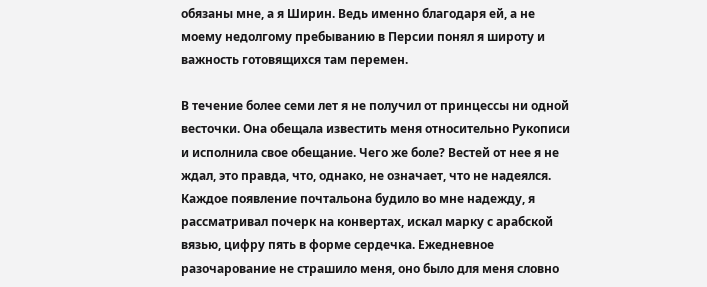обязаны мне, а я Ширин. Ведь именно благодаря ей, а не моему недолгому пребыванию в Персии понял я широту и важность готовящихся там перемен.

В течение более семи лет я не получил от принцессы ни одной весточки. Она обещала известить меня относительно Рукописи и исполнила свое обещание. Чего же боле? Вестей от нее я не ждал, это правда, что, однако, не означает, что не надеялся. Каждое появление почтальона будило во мне надежду, я рассматривал почерк на конвертах, искал марку с арабской вязью, цифру пять в форме сердечка. Ежедневное разочарование не страшило меня, оно было для меня словно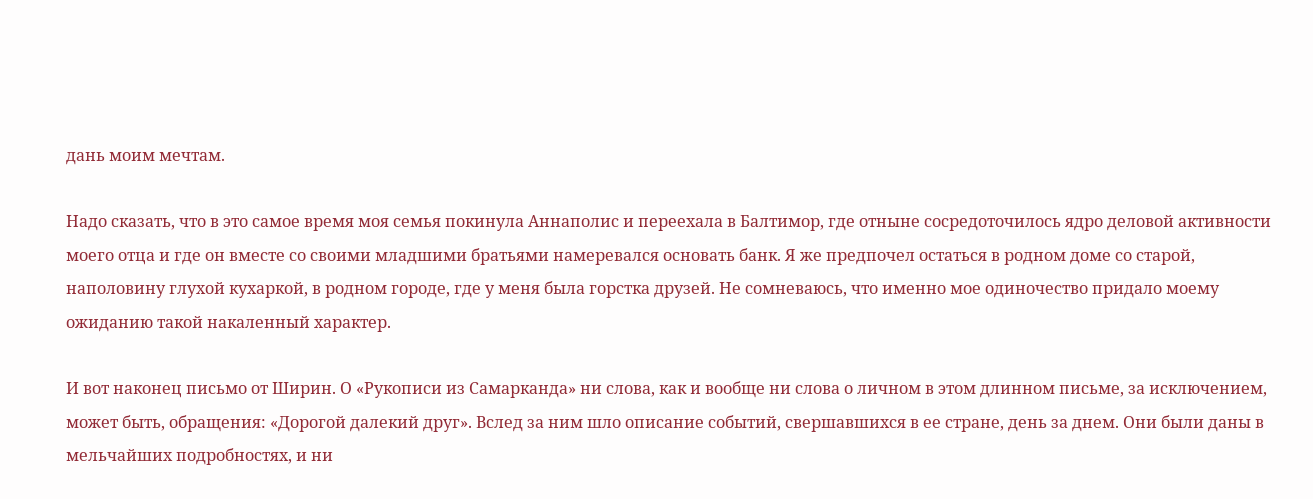дань моим мечтам.

Надо сказать, что в это самое время моя семья покинула Аннаполис и переехала в Балтимор, где отныне сосредоточилось ядро деловой активности моего отца и где он вместе со своими младшими братьями намеревался основать банк. Я же предпочел остаться в родном доме со старой, наполовину глухой кухаркой, в родном городе, где у меня была горстка друзей. Не сомневаюсь, что именно мое одиночество придало моему ожиданию такой накаленный характер.

И вот наконец письмо от Ширин. О «Рукописи из Самарканда» ни слова, как и вообще ни слова о личном в этом длинном письме, за исключением, может быть, обращения: «Дорогой далекий друг». Вслед за ним шло описание событий, свершавшихся в ее стране, день за днем. Они были даны в мельчайших подробностях, и ни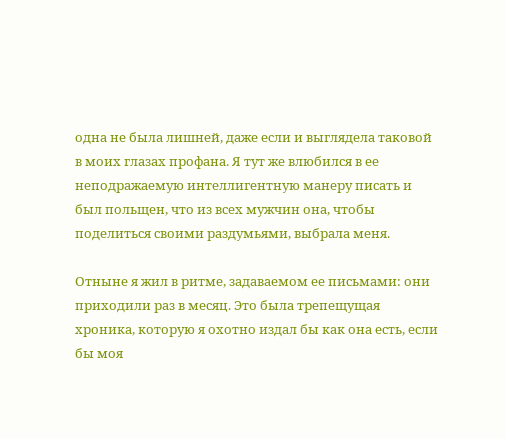одна не была лишней, даже если и выглядела таковой в моих глазах профана. Я тут же влюбился в ее неподражаемую интеллигентную манеру писать и был польщен, что из всех мужчин она, чтобы поделиться своими раздумьями, выбрала меня.

Отныне я жил в ритме, задаваемом ее письмами: они приходили раз в месяц. Это была трепещущая хроника, которую я охотно издал бы как она есть, если бы моя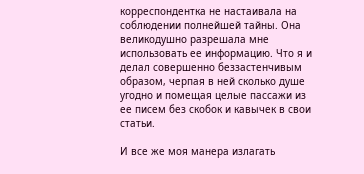корреспондентка не настаивала на соблюдении полнейшей тайны. Она великодушно разрешала мне использовать ее информацию. Что я и делал совершенно беззастенчивым образом, черпая в ней сколько душе угодно и помещая целые пассажи из ее писем без скобок и кавычек в свои статьи.

И все же моя манера излагать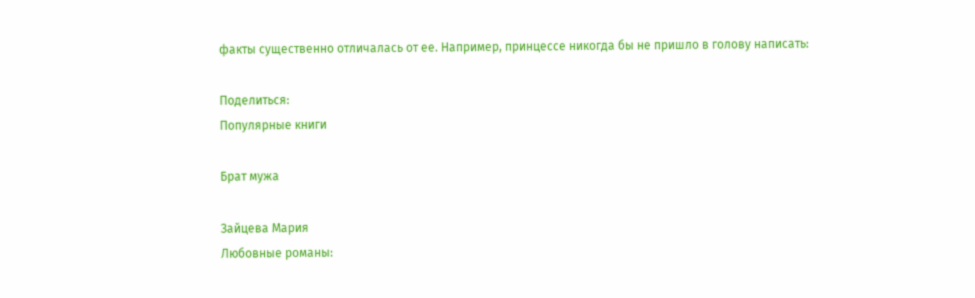факты существенно отличалась от ее. Например, принцессе никогда бы не пришло в голову написать:

Поделиться:
Популярные книги

Брат мужа

Зайцева Мария
Любовные романы: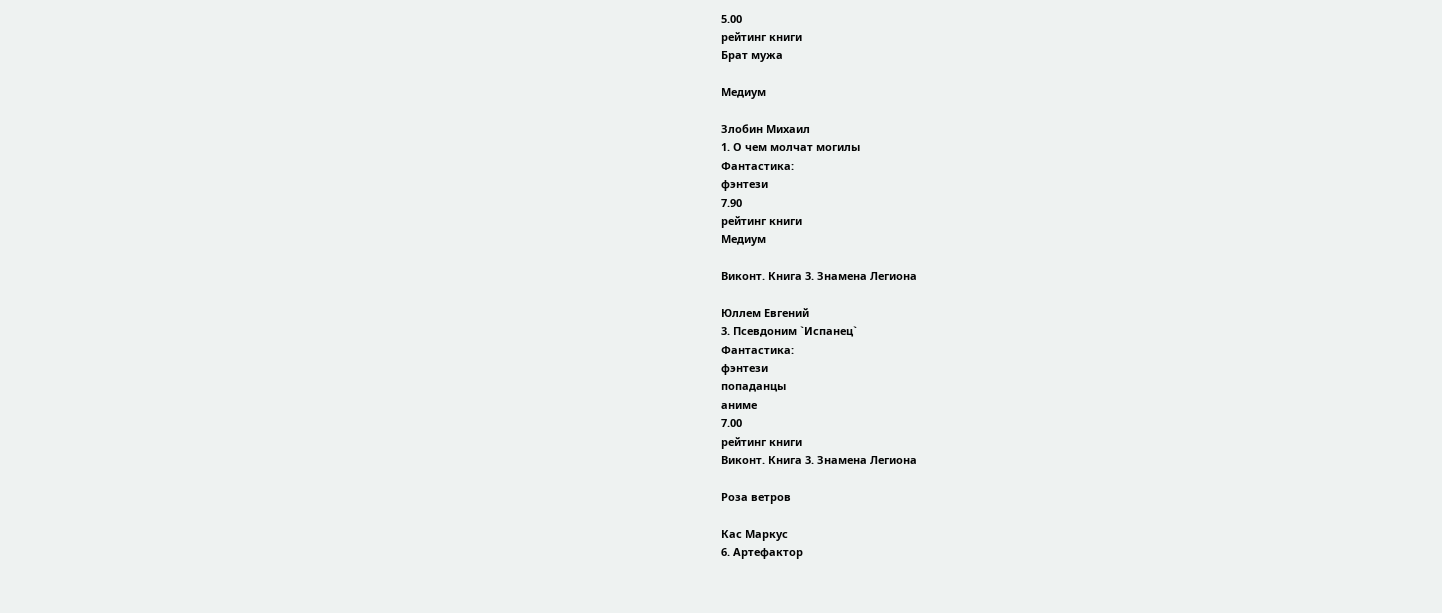5.00
рейтинг книги
Брат мужа

Медиум

Злобин Михаил
1. О чем молчат могилы
Фантастика:
фэнтези
7.90
рейтинг книги
Медиум

Виконт. Книга 3. Знамена Легиона

Юллем Евгений
3. Псевдоним `Испанец`
Фантастика:
фэнтези
попаданцы
аниме
7.00
рейтинг книги
Виконт. Книга 3. Знамена Легиона

Роза ветров

Кас Маркус
6. Артефактор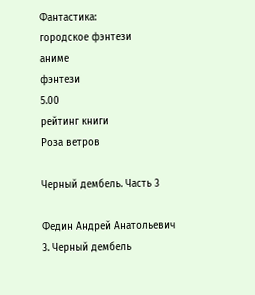Фантастика:
городское фэнтези
аниме
фэнтези
5.00
рейтинг книги
Роза ветров

Черный дембель. Часть 3

Федин Андрей Анатольевич
3. Черный дембель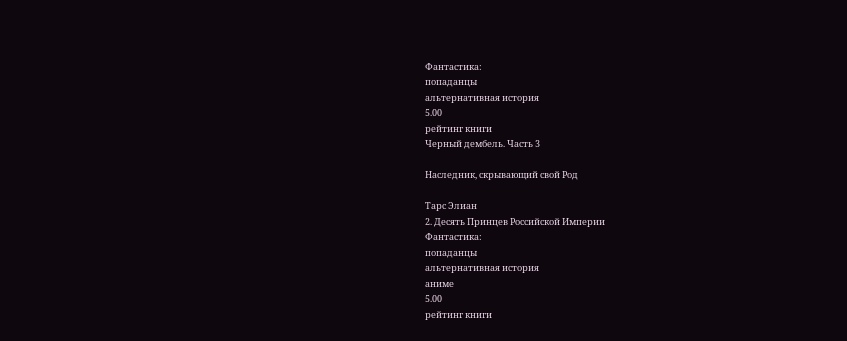Фантастика:
попаданцы
альтернативная история
5.00
рейтинг книги
Черный дембель. Часть 3

Наследник, скрывающий свой Род

Тарс Элиан
2. Десять Принцев Российской Империи
Фантастика:
попаданцы
альтернативная история
аниме
5.00
рейтинг книги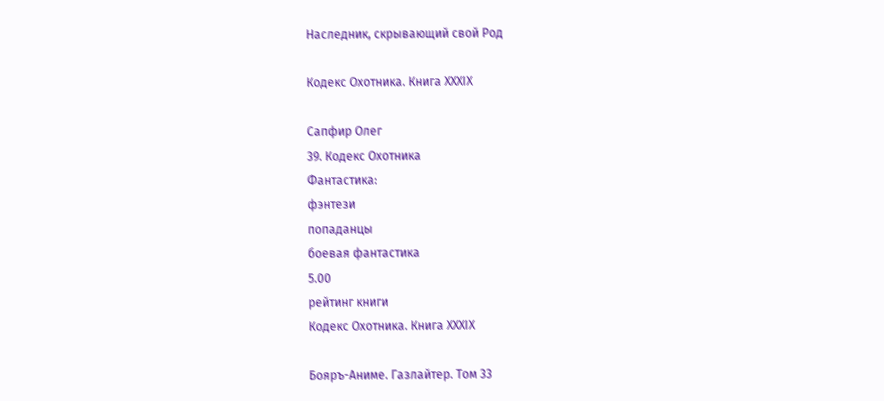Наследник, скрывающий свой Род

Кодекс Охотника. Книга XXXIX

Сапфир Олег
39. Кодекс Охотника
Фантастика:
фэнтези
попаданцы
боевая фантастика
5.00
рейтинг книги
Кодекс Охотника. Книга XXXIX

Бояръ-Аниме. Газлайтер. Том 33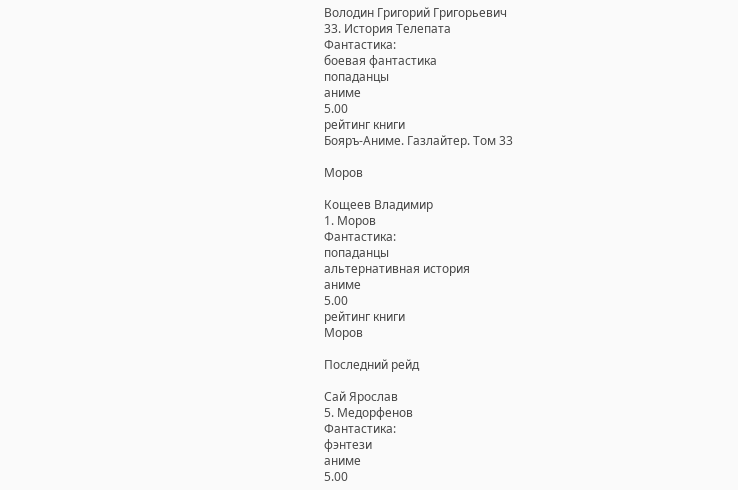Володин Григорий Григорьевич
33. История Телепата
Фантастика:
боевая фантастика
попаданцы
аниме
5.00
рейтинг книги
Бояръ-Аниме. Газлайтер. Том 33

Моров

Кощеев Владимир
1. Моров
Фантастика:
попаданцы
альтернативная история
аниме
5.00
рейтинг книги
Моров

Последний рейд

Сай Ярослав
5. Медорфенов
Фантастика:
фэнтези
аниме
5.00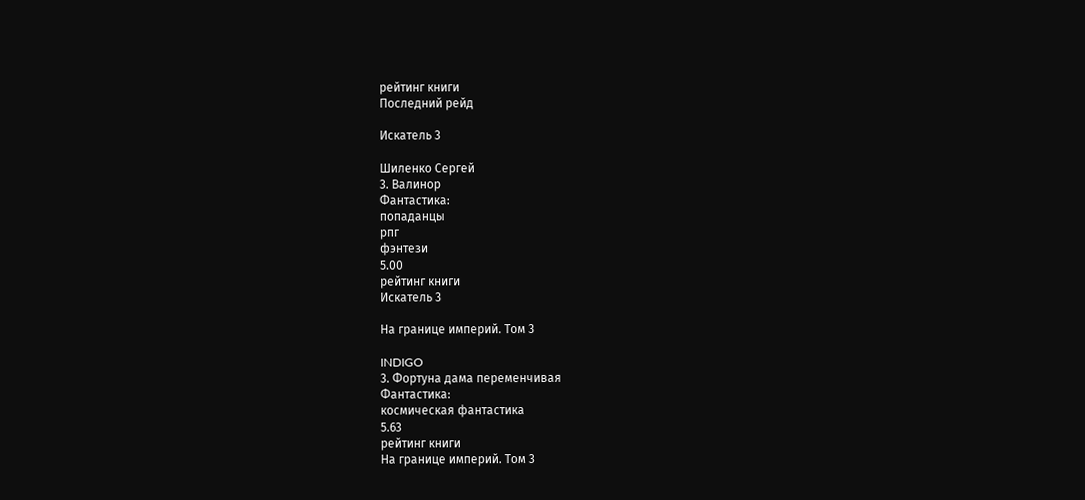рейтинг книги
Последний рейд

Искатель 3

Шиленко Сергей
3. Валинор
Фантастика:
попаданцы
рпг
фэнтези
5.00
рейтинг книги
Искатель 3

На границе империй. Том 3

INDIGO
3. Фортуна дама переменчивая
Фантастика:
космическая фантастика
5.63
рейтинг книги
На границе империй. Том 3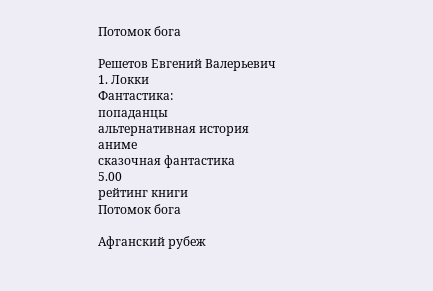Потомок бога

Решетов Евгений Валерьевич
1. Локки
Фантастика:
попаданцы
альтернативная история
аниме
сказочная фантастика
5.00
рейтинг книги
Потомок бога

Афганский рубеж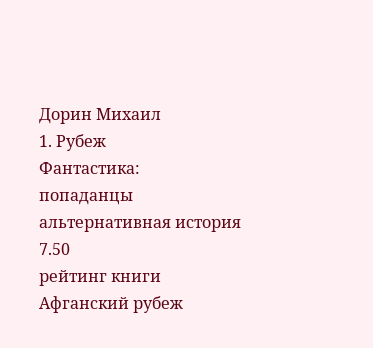Дорин Михаил
1. Рубеж
Фантастика:
попаданцы
альтернативная история
7.50
рейтинг книги
Афганский рубеж